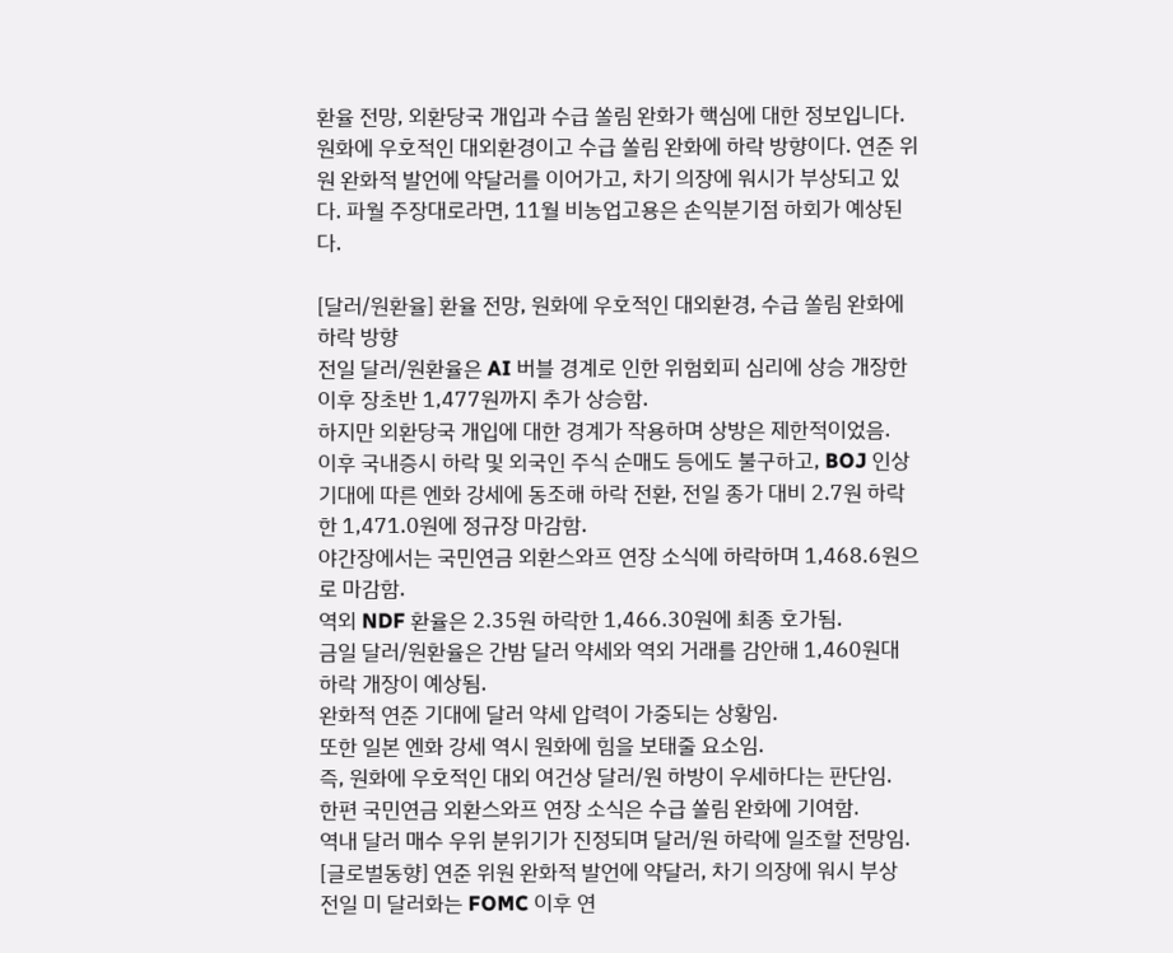환율 전망, 외환당국 개입과 수급 쏠림 완화가 핵심에 대한 정보입니다. 원화에 우호적인 대외환경이고 수급 쏠림 완화에 하락 방향이다. 연준 위원 완화적 발언에 약달러를 이어가고, 차기 의장에 워시가 부상되고 있다. 파월 주장대로라면, 11월 비농업고용은 손익분기점 하회가 예상된다.

[달러/원환율] 환율 전망, 원화에 우호적인 대외환경, 수급 쏠림 완화에 하락 방향
전일 달러/원환율은 AI 버블 경계로 인한 위험회피 심리에 상승 개장한 이후 장초반 1,477원까지 추가 상승함.
하지만 외환당국 개입에 대한 경계가 작용하며 상방은 제한적이었음.
이후 국내증시 하락 및 외국인 주식 순매도 등에도 불구하고, BOJ 인상 기대에 따른 엔화 강세에 동조해 하락 전환, 전일 종가 대비 2.7원 하락한 1,471.0원에 정규장 마감함.
야간장에서는 국민연금 외환스와프 연장 소식에 하락하며 1,468.6원으로 마감함.
역외 NDF 환율은 2.35원 하락한 1,466.30원에 최종 호가됨.
금일 달러/원환율은 간밤 달러 약세와 역외 거래를 감안해 1,460원대 하락 개장이 예상됨.
완화적 연준 기대에 달러 약세 압력이 가중되는 상황임.
또한 일본 엔화 강세 역시 원화에 힘을 보태줄 요소임.
즉, 원화에 우호적인 대외 여건상 달러/원 하방이 우세하다는 판단임.
한편 국민연금 외환스와프 연장 소식은 수급 쏠림 완화에 기여함.
역내 달러 매수 우위 분위기가 진정되며 달러/원 하락에 일조할 전망임.
[글로벌동향] 연준 위원 완화적 발언에 약달러, 차기 의장에 워시 부상
전일 미 달러화는 FOMC 이후 연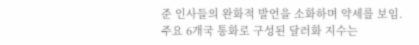준 인사들의 완화적 발언을 소화하며 약세를 보임.
주요 6개국 통화로 구성된 달러화 지수는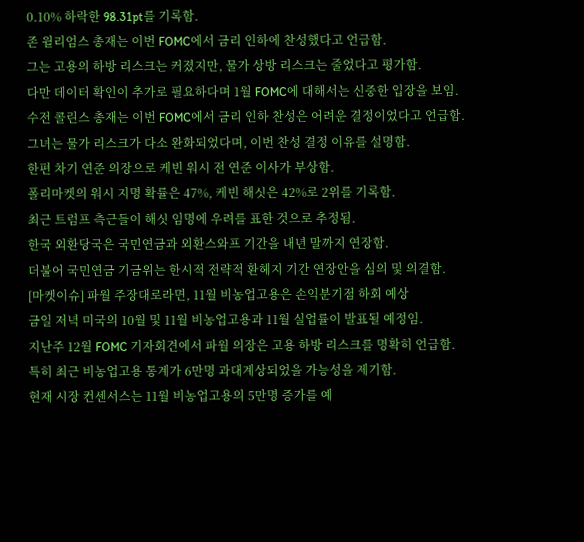0.10% 하락한 98.31pt를 기록함.
존 윌리엄스 총재는 이번 FOMC에서 금리 인하에 찬성했다고 언급함.
그는 고용의 하방 리스크는 커졌지만, 물가 상방 리스크는 줄었다고 평가함.
다만 데이터 확인이 추가로 필요하다며 1월 FOMC에 대해서는 신중한 입장을 보임.
수전 콜린스 총재는 이번 FOMC에서 금리 인하 찬성은 어려운 결정이었다고 언급함.
그녀는 물가 리스크가 다소 완화되었다며, 이번 찬성 결정 이유를 설명함.
한편 차기 연준 의장으로 케빈 워시 전 연준 이사가 부상함.
폴리마켓의 워시 지명 확률은 47%, 케빈 해싯은 42%로 2위를 기록함.
최근 트럼프 측근들이 해싯 임명에 우려를 표한 것으로 추정됨.
한국 외환당국은 국민연금과 외환스와프 기간을 내년 말까지 연장함.
더불어 국민연금 기금위는 한시적 전략적 환헤지 기간 연장안을 심의 및 의결함.
[마켓이슈] 파월 주장대로라면, 11월 비농업고용은 손익분기점 하회 예상
금일 저녁 미국의 10월 및 11월 비농업고용과 11월 실업률이 발표될 예정임.
지난주 12월 FOMC 기자회견에서 파월 의장은 고용 하방 리스크를 명확히 언급함.
특히 최근 비농업고용 통계가 6만명 과대계상되었을 가능성을 제기함.
현재 시장 컨센서스는 11월 비농업고용의 5만명 증가를 예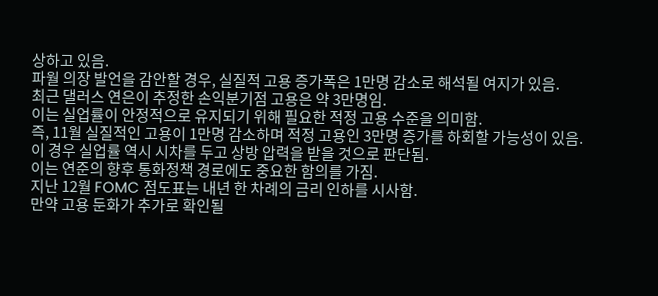상하고 있음.
파월 의장 발언을 감안할 경우, 실질적 고용 증가폭은 1만명 감소로 해석될 여지가 있음.
최근 댈러스 연은이 추정한 손익분기점 고용은 약 3만명임.
이는 실업률이 안정적으로 유지되기 위해 필요한 적정 고용 수준을 의미함.
즉, 11월 실질적인 고용이 1만명 감소하며 적정 고용인 3만명 증가를 하회할 가능성이 있음.
이 경우 실업률 역시 시차를 두고 상방 압력을 받을 것으로 판단됨.
이는 연준의 향후 통화정책 경로에도 중요한 함의를 가짐.
지난 12월 FOMC 점도표는 내년 한 차례의 금리 인하를 시사함.
만약 고용 둔화가 추가로 확인될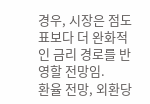경우, 시장은 점도표보다 더 완화적인 금리 경로를 반영할 전망임.
환율 전망, 외환당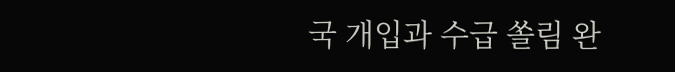국 개입과 수급 쏠림 완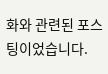화와 관련된 포스팅이었습니다.